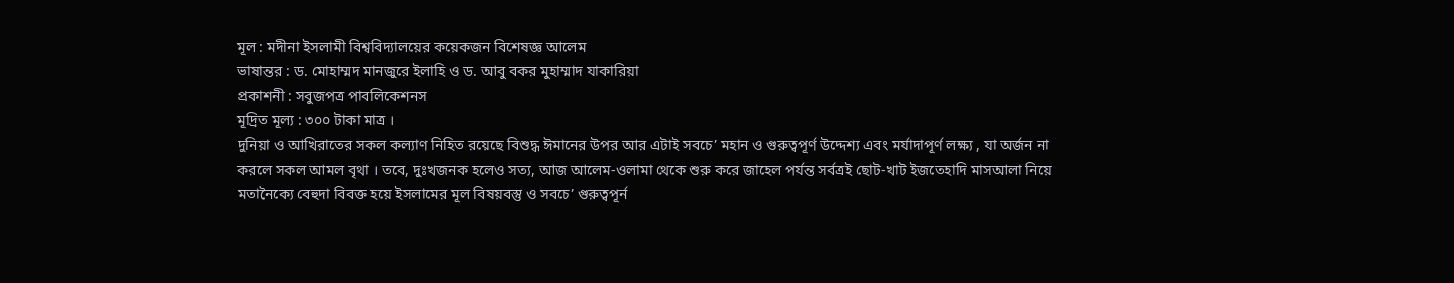মূল : মদীনা ইসলামী বিশ্ববিদ্যালয়ের কয়েকজন বিশেষজ্ঞ আলেম
ভাষান্তর : ড. মোহাম্মদ মানজুরে ইলাহি ও ড. আবু বকর মুহাম্মাদ যাকারিয়া
প্রকাশনী : সবুজপত্র পাবলিকেশনস
মূদ্রিত মূল্য : ৩০০ টাকা মাত্র ।
দুনিয়া ও আখিরাতের সকল কল্যাণ নিহিত রয়েছে বিশুদ্ধ ঈমানের উপর আর এটাই সবচে’ মহান ও গুরুত্বপূর্ণ উদ্দেশ্য এবং মর্যাদাপূর্ণ লক্ষ্য , যা অর্জন না করলে সকল আমল বৃথা । তবে, দুঃখজনক হলেও সত্য, আজ আলেম-ওলামা থেকে শুরু করে জাহেল পর্যন্ত সর্বত্রই ছোট-খাট ইজতেহাদি মাসআলা নিয়ে মতানৈক্যে বেহুদা বিবক্ত হয়ে ইসলামের মূল বিষয়বস্তু ও সবচে’ গুরুত্বপূর্ন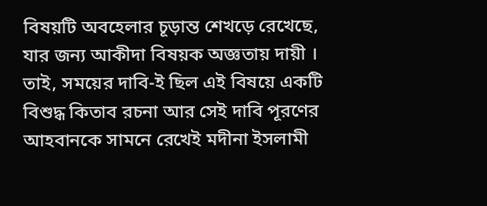বিষয়টি অবহেলার চূড়ান্ত শেখড়ে রেখেছে, যার জন্য আকীদা বিষয়ক অজ্ঞতায় দায়ী । তাই, সময়ের দাবি-ই ছিল এই বিষয়ে একটি বিশুদ্ধ কিতাব রচনা আর সেই দাবি পূরণের আহবানকে সামনে রেখেই মদীনা ইসলামী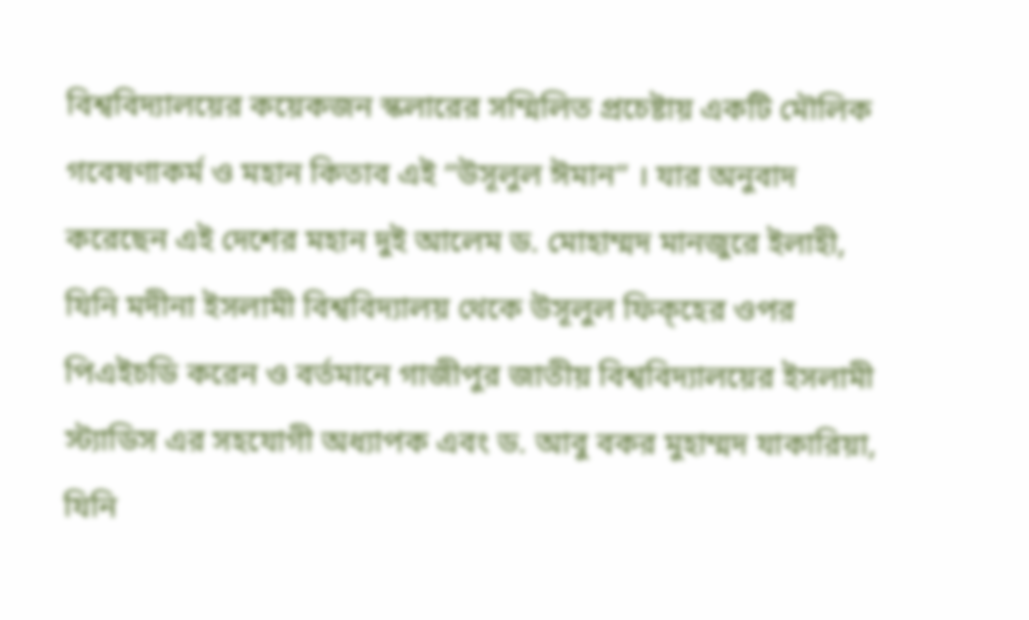বিশ্ববিদ্যালয়ের কয়েকজন স্কলারের সম্মিলিত প্রচেষ্টায় একটি মৌলিক গবেষণাকর্ম ও মহান কিতাব এই “উসূলুল ঈমান” । যার অনুবাদ করেছেন এই দেশের মহান দুই আলেম ড. মোহাম্মদ মানজুরে ইলাহী, যিনি মদীনা ইসলামী বিশ্ববিদ্যালয় থেকে উসূলুল ফিক্হের ওপর পিএইচডি করেন ও বর্তমানে গাজীপুর জাতীয় বিশ্ববিদ্যালয়ের ইসলামী স্ট্যাডিস এর সহযোগী অধ্যাপক এবং ড. আবু বকর মুহাম্মদ যাকারিয়া, যিনি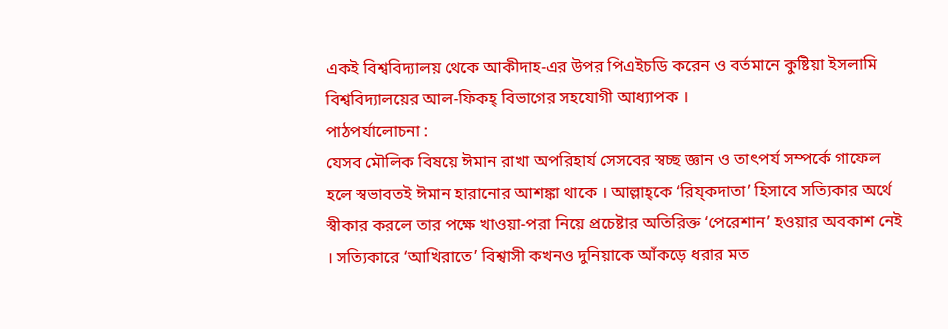একই বিশ্ববিদ্যালয় থেকে আকীদাহ-এর উপর পিএইচডি করেন ও বর্তমানে কুষ্টিয়া ইসলামি বিশ্ববিদ্যালয়ের আল-ফিকহ্ বিভাগের সহযোগী আধ্যাপক ।
পাঠপর্যালোচনা :
যেসব মৌলিক বিষয়ে ঈমান রাখা অপরিহার্য সেসবের স্বচ্ছ জ্ঞান ও তাৎপর্য সম্পর্কে গাফেল হলে স্বভাবতই ঈমান হারানোর আশঙ্কা থাকে । আল্লাহ্কে ‘রিয্কদাতা’ হিসাবে সত্যিকার অর্থে স্বীকার করলে তার পক্ষে খাওয়া-পরা নিয়ে প্রচেষ্টার অতিরিক্ত ‘পেরেশান’ হওয়ার অবকাশ নেই । সত্যিকারে ‘আখিরাতে’ বিশ্বাসী কখনও দুনিয়াকে আঁকড়ে ধরার মত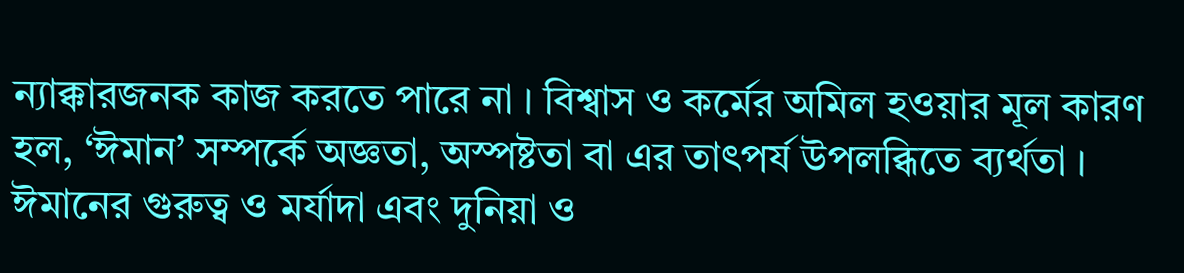ন্যাক্কারজনক কাজ করতে পারে না । বিশ্বাস ও কর্মের অমিল হওয়ার মূল কারণ হল, ‘ঈমান’ সম্পর্কে অজ্ঞতা, অস্পষ্টতা বা এর তাৎপর্য উপলব্ধিতে ব্যর্থতা । ঈমানের গুরুত্ব ও মর্যাদা এবং দুনিয়া ও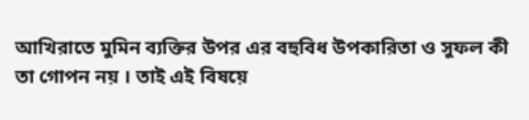আখিরাতে মুমিন ব্যক্তির উপর এর বহুবিধ উপকারিতা ও সুফল কী তা গোপন নয় । তাই এই বিষয়ে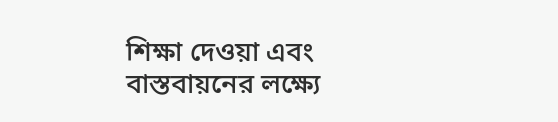শিক্ষা দেওয়া এবং বাস্তবায়নের লক্ষ্যে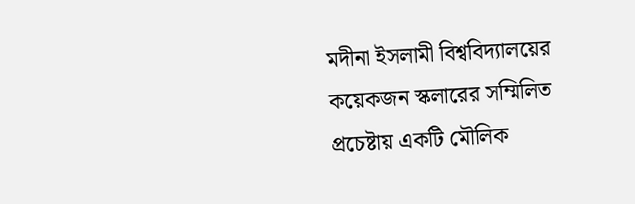মদীনা ইসলামী বিশ্ববিদ্যালয়ের কয়েকজন স্কলারের সম্মিলিত প্রচেষ্টায় একটি মৌলিক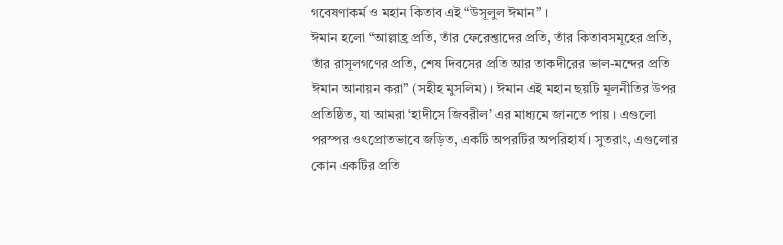গবেষণাকর্ম ও মহান কিতাব এই “উসূলুল ঈমান” ।
ঈমান হলো “আল্লাহ্র প্রতি, তাঁর ফেরেশ্তাদের প্রতি, তাঁর কিতাবসমূহের প্রতি, তাঁর রাসূলগণের প্রতি, শেষ দিবসের প্রতি আর তাকদীরের ভাল-মন্দের প্রতি ঈমান আনায়ন করা” (সহীহ মুসলিম) । ঈমান এই মহান ছয়টি মূলনীতির উপর প্রতিষ্ঠিত, যা আমরা ‘হাদীসে জিবরীল’ এর মাধ্যমে জানতে পায় । এগুলো পরস্পর ওৎপ্রোতভাবে জড়িত, একটি অপরটির অপরিহার্য । সুতরাং, এগুলোর কোন একটির প্রতি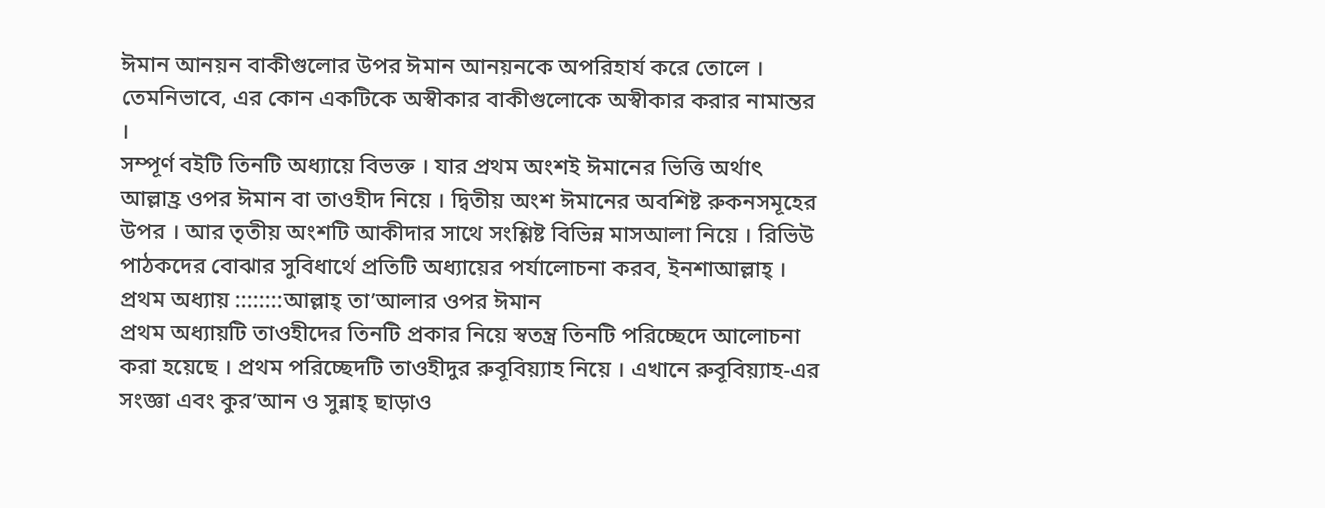ঈমান আনয়ন বাকীগুলোর উপর ঈমান আনয়নকে অপরিহার্য করে তোলে । তেমনিভাবে, এর কোন একটিকে অস্বীকার বাকীগুলোকে অস্বীকার করার নামান্তর ।
সম্পূর্ণ বইটি তিনটি অধ্যায়ে বিভক্ত । যার প্রথম অংশই ঈমানের ভিত্তি অর্থাৎ আল্লাহ্র ওপর ঈমান বা তাওহীদ নিয়ে । দ্বিতীয় অংশ ঈমানের অবশিষ্ট রুকনসমূহের উপর । আর তৃতীয় অংশটি আকীদার সাথে সংশ্লিষ্ট বিভিন্ন মাসআলা নিয়ে । রিভিউ পাঠকদের বোঝার সুবিধার্থে প্রতিটি অধ্যায়ের পর্যালোচনা করব, ইনশাআল্লাহ্ ।
প্রথম অধ্যায় ::::::::আল্লাহ্ তা’আলার ওপর ঈমান
প্রথম অধ্যায়টি তাওহীদের তিনটি প্রকার নিয়ে স্বতন্ত্র তিনটি পরিচ্ছেদে আলোচনা করা হয়েছে । প্রথম পরিচ্ছেদটি তাওহীদুর রুবূবিয়্যাহ নিয়ে । এখানে রুবূবিয়্যাহ-এর সংজ্ঞা এবং কুর’আন ও সুন্নাহ্ ছাড়াও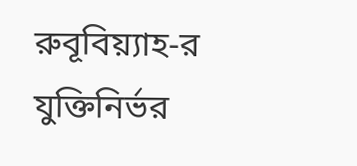রুবূবিয়্যাহ-র যুক্তিনির্ভর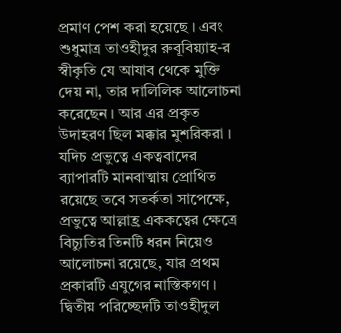প্রমাণ পেশ করা হয়েছে । এবং শুধুমাত্র তাওহীদুর রুবূবিয়্যাহ-র স্বীকৃতি যে আযাব থেকে মুক্তি দেয় না, তার দালিলিক আলোচনা করেছেন । আর এর প্রকৃত উদাহরণ ছিল মক্কার মুশরিকরা । যদিচ প্রভুত্বে একত্ববাদের ব্যাপারটি মানবাত্মায় প্রোথিত রয়েছে তবে সতর্কতা সাপেক্ষে, প্রভুত্বে আল্লাহ্র এককত্বের ক্ষেত্রে বিচ্যুতির তিনটি ধরন নিয়েও আলোচনা রয়েছে, যার প্রথম প্রকারটি এযুগের নাস্তিকগণ । দ্বিতীয় পরিচ্ছেদটি তাওহীদুল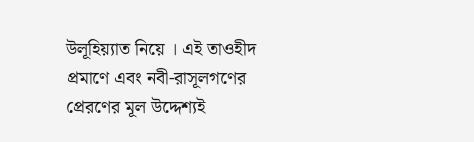উলূহিয়্যাত নিয়ে । এই তাওহীদ প্রমাণে এবং নবী-রাসূলগণের প্রেরণের মূল উদ্দেশ্যই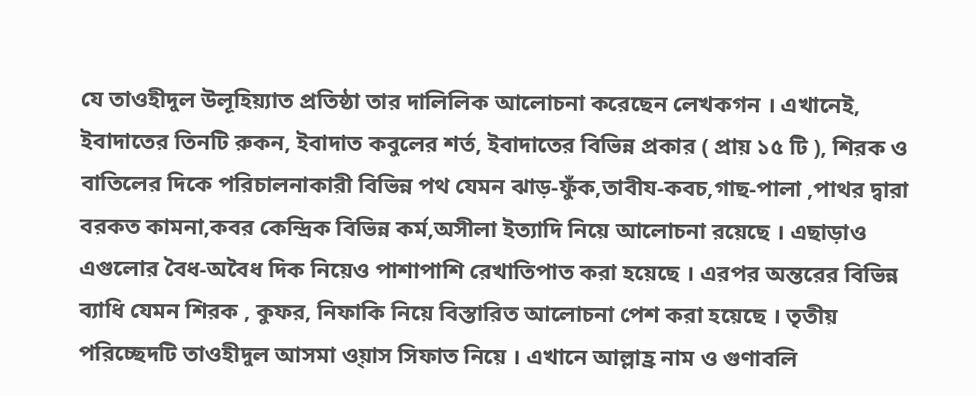যে তাওহীদুল উলূহিয়্যাত প্রতিষ্ঠা তার দালিলিক আলোচনা করেছেন লেখকগন । এখানেই, ইবাদাতের তিনটি রুকন, ইবাদাত কবুলের শর্ত, ইবাদাতের বিভিন্ন প্রকার ( প্রায় ১৫ টি ), শিরক ও বাতিলের দিকে পরিচালনাকারী বিভিন্ন পথ যেমন ঝাড়-ফুঁক,তাবীয-কবচ,গাছ-পালা ,পাথর দ্বারা বরকত কামনা,কবর কেন্দ্রিক বিভিন্ন কর্ম,অসীলা ইত্যাদি নিয়ে আলোচনা রয়েছে । এছাড়াও এগুলোর বৈধ-অবৈধ দিক নিয়েও পাশাপাশি রেখাতিপাত করা হয়েছে । এরপর অন্তরের বিভিন্ন ব্যাধি যেমন শিরক , কুফর, নিফাকি নিয়ে বিস্তারিত আলোচনা পেশ করা হয়েছে । তৃতীয় পরিচ্ছেদটি তাওহীদুল আসমা ও্য়াস সিফাত নিয়ে । এখানে আল্লাহ্র নাম ও গুণাবলি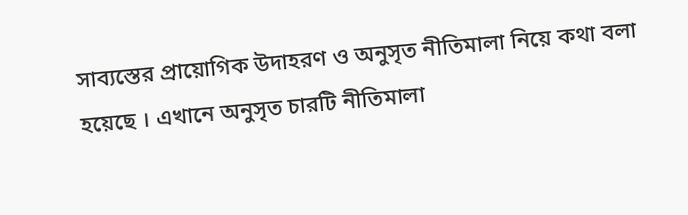সাব্যস্তের প্রায়োগিক উদাহরণ ও অনুসৃত নীতিমালা নিয়ে কথা বলা হয়েছে । এখানে অনুসৃত চারটি নীতিমালা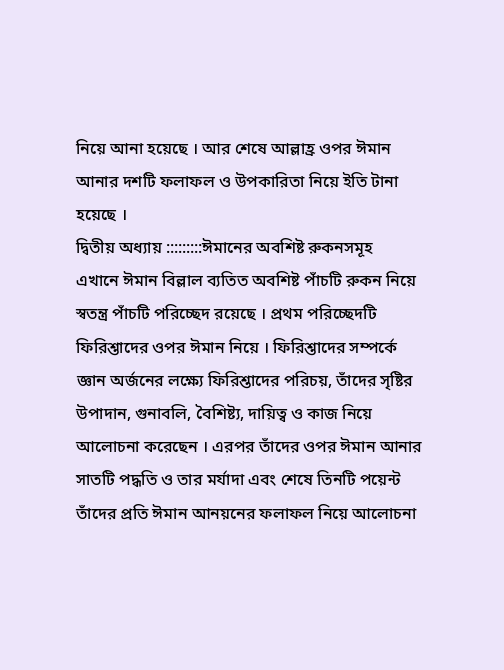নিয়ে আনা হয়েছে । আর শেষে আল্লাহ্র ওপর ঈমান আনার দশটি ফলাফল ও উপকারিতা নিয়ে ইতি টানা হয়েছে ।
দ্বিতীয় অধ্যায় :::::::::ঈমানের অবশিষ্ট রুকনসমূহ
এখানে ঈমান বিল্লাল ব্যতিত অবশিষ্ট পাঁচটি রুকন নিয়ে স্বতন্ত্র পাঁচটি পরিচ্ছেদ রয়েছে । প্রথম পরিচ্ছেদটি ফিরিশ্তাদের ওপর ঈমান নিয়ে । ফিরিশ্তাদের সম্পর্কে জ্ঞান অর্জনের লক্ষ্যে ফিরিশ্তাদের পরিচয়, তাঁদের সৃষ্টির উপাদান, গুনাবলি, বৈশিষ্ট্য, দায়িত্ব ও কাজ নিয়ে আলোচনা করেছেন । এরপর তাঁদের ওপর ঈমান আনার সাতটি পদ্ধতি ও তার মর্যাদা এবং শেষে তিনটি পয়েন্ট তাঁদের প্রতি ঈমান আনয়নের ফলাফল নিয়ে আলোচনা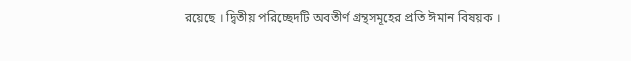রয়েছে । দ্বিতীয় পরিচ্ছেদটি অবতীর্ণ গ্রন্থসমূহের প্রতি ঈমান বিষয়ক ।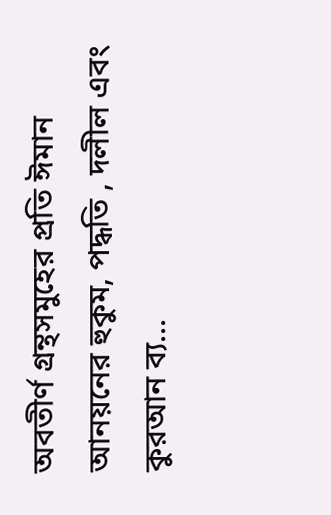অবতীর্ণ গ্রন্থসমুহের প্রতি ঈমান আনয়নের হুকুম, পদ্ধতি , দলীল এবং কুরআন ব্য...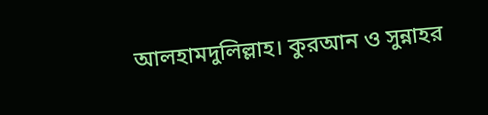আলহামদুলিল্লাহ। কুরআন ও সুন্নাহর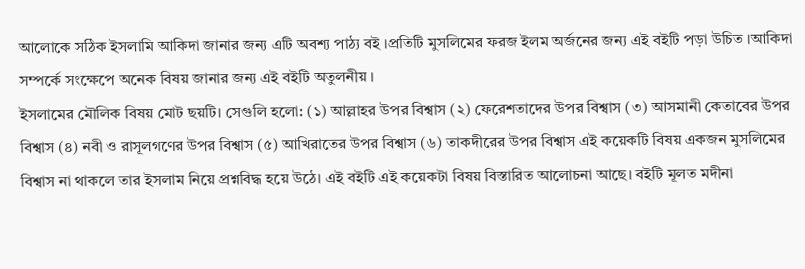আলোকে সঠিক ইসলামি আকিদা জানার জন্য এটি অবশ্য পাঠ্য বই ।প্রতিটি মুসলিমের ফরজ ইলম অর্জনের জন্য এই বইটি পড়া উচিত ।আকিদা সম্পর্কে সংক্ষেপে অনেক বিষয় জানার জন্য এই বইটি অতুলনীয় ।
ইসলামের মৌলিক বিষয় মোট ছয়টি। সেগুলি হলো: (১) আল্লাহর উপর বিশ্বাস (২) ফেরেশতাদের উপর বিশ্বাস (৩) আসমানী কেতাবের উপর বিশ্বাস (৪) নবী ও রাসূলগণের উপর বিশ্বাস (৫) আখিরাতের উপর বিশ্বাস (৬) তাকদীরের উপর বিশ্বাস এই কয়েকটি বিষয় একজন মুসলিমের বিশ্বাস না থাকলে তার ইসলাম নিয়ে প্রশ্নবিদ্ধ হয়ে উঠে। এই বইটি এই কয়েকটা বিষয় বিস্তারিত আলোচনা আছে। বইটি মূলত মদীনা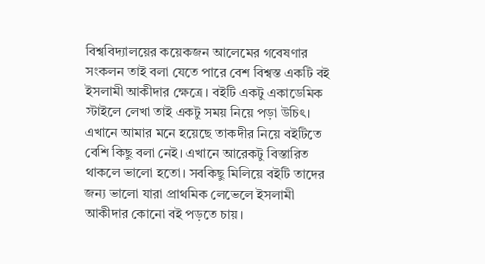বিশ্ববিদ্যালয়ের কয়েকজন আলেমের গবেষণার সংকলন তাই বলা যেতে পারে বেশ বিশ্বস্ত একটি বই ইসলামী আকীদার ক্ষেত্রে। বইটি একটু একাডেমিক স্টাইলে লেখা তাই একটু সময় নিয়ে পড়া উচিৎ। এখানে আমার মনে হয়েছে তাকদীর নিয়ে বইটিতে বেশি কিছু বলা নেই। এখানে আরেকটু বিস্তারিত থাকলে ভালো হতো। সবকিছু মিলিয়ে বইটি তাদের জন্য ভালো যারা প্রাথমিক লেভেলে ইসলামী আকীদার কোনো বই পড়তে চায়।